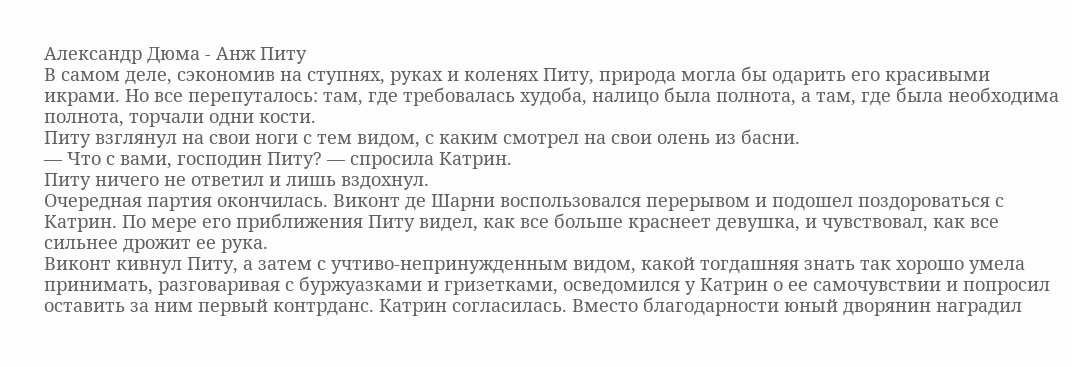Александр Дюма - Анж Питу
В самом деле, сэкономив на ступнях, руках и коленях Питу, природа могла бы одарить его красивыми икрами. Но все перепуталось: там, где требовалась худоба, налицо была полнота, а там, где была необходима полнота, торчали одни кости.
Питу взглянул на свои ноги с тем видом, с каким смотрел на свои олень из басни.
— Что с вами, господин Питу? — спросила Катрин.
Питу ничего не ответил и лишь вздохнул.
Очередная партия окончилась. Виконт де Шарни воспользовался перерывом и подошел поздороваться с Катрин. По мере его приближения Питу видел, как все больше краснеет девушка, и чувствовал, как все сильнее дрожит ее рука.
Виконт кивнул Питу, а затем с учтиво-непринужденным видом, какой тогдашняя знать так хорошо умела принимать, разговаривая с буржуазками и гризетками, осведомился у Катрин о ее самочувствии и попросил оставить за ним первый контрданс. Катрин согласилась. Вместо благодарности юный дворянин наградил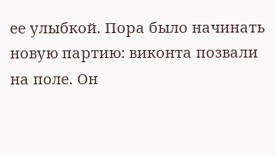ее улыбкой. Пора было начинать новую партию: виконта позвали на поле. Он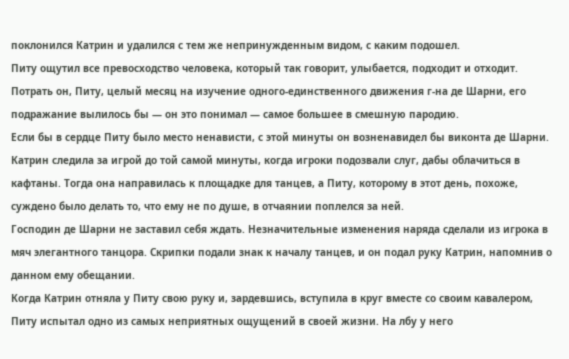поклонился Катрин и удалился с тем же непринужденным видом, с каким подошел.
Питу ощутил все превосходство человека, который так говорит, улыбается, подходит и отходит.
Потрать он, Питу, целый месяц на изучение одного-единственного движения г-на де Шарни, его подражание вылилось бы — он это понимал — самое большее в смешную пародию.
Если бы в сердце Питу было место ненависти, с этой минуты он возненавидел бы виконта де Шарни.
Катрин следила за игрой до той самой минуты, когда игроки подозвали слуг, дабы облачиться в кафтаны. Тогда она направилась к площадке для танцев, а Питу, которому в этот день, похоже, суждено было делать то, что ему не по душе, в отчаянии поплелся за ней.
Господин де Шарни не заставил себя ждать. Незначительные изменения наряда сделали из игрока в мяч элегантного танцора. Скрипки подали знак к началу танцев, и он подал руку Катрин, напомнив о данном ему обещании.
Когда Катрин отняла у Питу свою руку и, зардевшись, вступила в круг вместе со своим кавалером, Питу испытал одно из самых неприятных ощущений в своей жизни. На лбу у него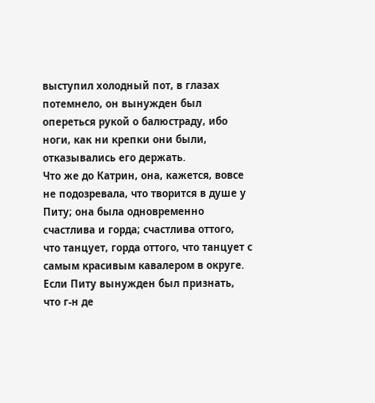выступил холодный пот, в глазах потемнело, он вынужден был опереться рукой о балюстраду, ибо ноги, как ни крепки они были, отказывались его держать.
Что же до Катрин, она, кажется, вовсе не подозревала, что творится в душе у Питу; она была одновременно счастлива и горда; счастлива оттого, что танцует, горда оттого, что танцует с самым красивым кавалером в округе.
Если Питу вынужден был признать, что г-н де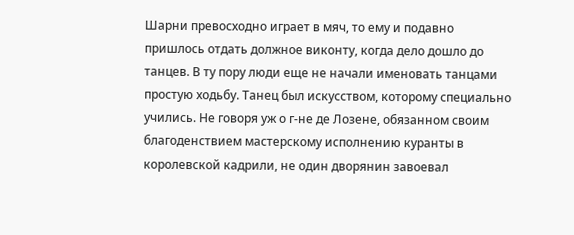Шарни превосходно играет в мяч, то ему и подавно пришлось отдать должное виконту, когда дело дошло до танцев. В ту пору люди еще не начали именовать танцами простую ходьбу. Танец был искусством, которому специально учились. Не говоря уж о г-не де Лозене, обязанном своим благоденствием мастерскому исполнению куранты в королевской кадрили, не один дворянин завоевал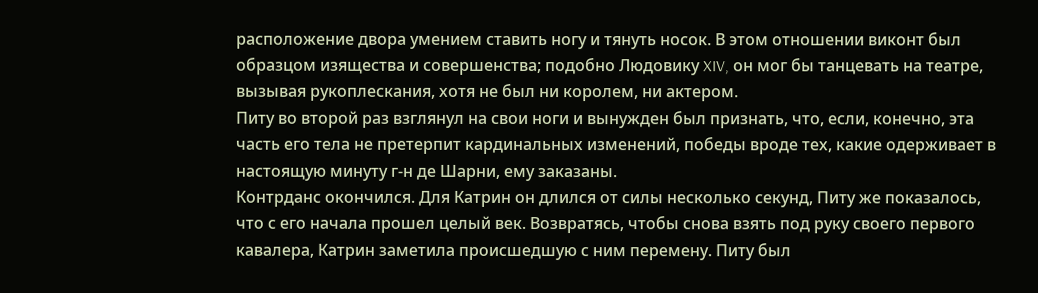расположение двора умением ставить ногу и тянуть носок. В этом отношении виконт был образцом изящества и совершенства; подобно Людовику XIV, он мог бы танцевать на театре, вызывая рукоплескания, хотя не был ни королем, ни актером.
Питу во второй раз взглянул на свои ноги и вынужден был признать, что, если, конечно, эта часть его тела не претерпит кардинальных изменений, победы вроде тех, какие одерживает в настоящую минуту г-н де Шарни, ему заказаны.
Контрданс окончился. Для Катрин он длился от силы несколько секунд, Питу же показалось, что с его начала прошел целый век. Возвратясь, чтобы снова взять под руку своего первого кавалера, Катрин заметила происшедшую с ним перемену. Питу был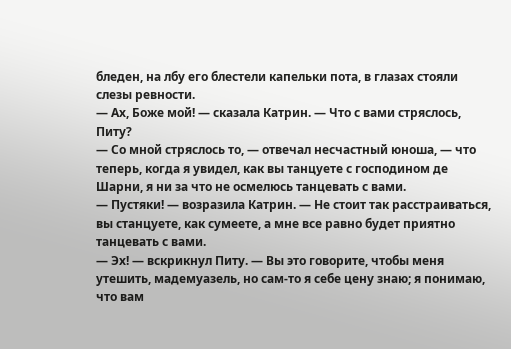бледен, на лбу его блестели капельки пота, в глазах стояли слезы ревности.
— Ах, Боже мой! — сказала Катрин. — Что с вами стряслось, Питу?
— Со мной стряслось то, — отвечал несчастный юноша, — что теперь, когда я увидел, как вы танцуете с господином де Шарни, я ни за что не осмелюсь танцевать с вами.
— Пустяки! — возразила Катрин. — Не стоит так расстраиваться, вы станцуете, как сумеете, а мне все равно будет приятно танцевать с вами.
— Эх! — вскрикнул Питу. — Вы это говорите, чтобы меня утешить, мадемуазель, но сам-то я себе цену знаю; я понимаю, что вам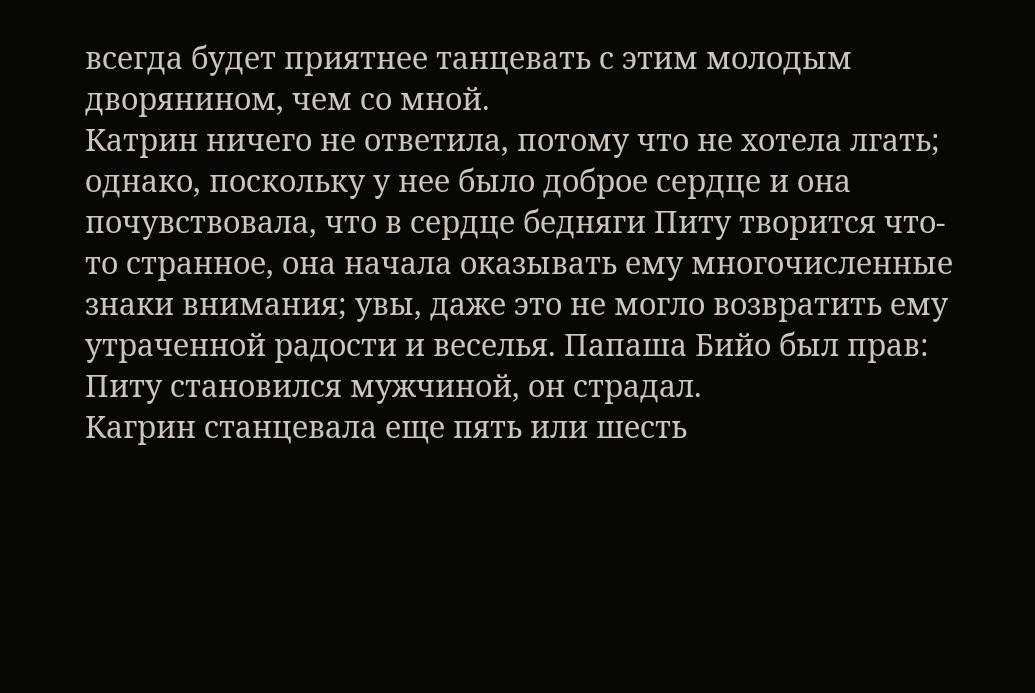всегда будет приятнее танцевать с этим молодым дворянином, чем со мной.
Катрин ничего не ответила, потому что не хотела лгать; однако, поскольку у нее было доброе сердце и она почувствовала, что в сердце бедняги Питу творится что-то странное, она начала оказывать ему многочисленные знаки внимания; увы, даже это не могло возвратить ему утраченной радости и веселья. Папаша Бийо был прав: Питу становился мужчиной, он страдал.
Кагрин станцевала еще пять или шесть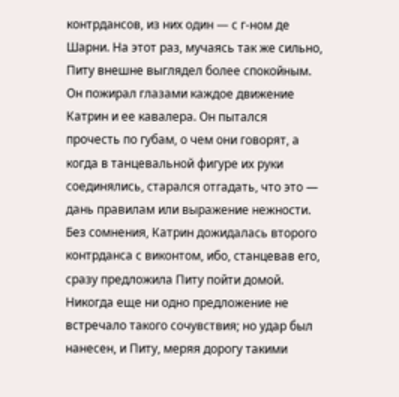контрдансов, из них один — с г-ном де Шарни. На этот раз, мучаясь так же сильно, Питу внешне выглядел более спокойным. Он пожирал глазами каждое движение Катрин и ее кавалера. Он пытался прочесть по губам, о чем они говорят, а когда в танцевальной фигуре их руки соединялись, старался отгадать, что это — дань правилам или выражение нежности.
Без сомнения, Катрин дожидалась второго контрданса с виконтом, ибо, станцевав его, сразу предложила Питу пойти домой. Никогда еще ни одно предложение не встречало такого сочувствия; но удар был нанесен, и Питу, меряя дорогу такими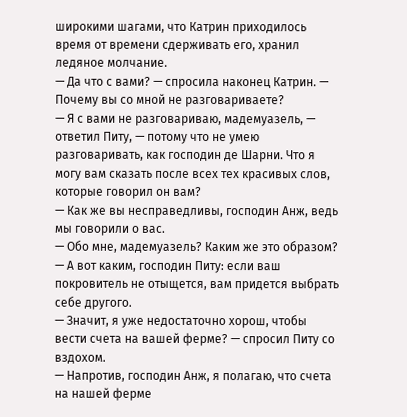широкими шагами, что Катрин приходилось время от времени сдерживать его, хранил ледяное молчание.
— Да что с вами? — спросила наконец Катрин. — Почему вы со мной не разговариваете?
— Я с вами не разговариваю, мадемуазель, — ответил Питу, — потому что не умею разговаривать, как господин де Шарни. Что я могу вам сказать после всех тех красивых слов, которые говорил он вам?
— Как же вы несправедливы, господин Анж, ведь мы говорили о вас.
— Обо мне, мадемуазель? Каким же это образом?
— А вот каким, господин Питу: если ваш покровитель не отыщется, вам придется выбрать себе другого.
— Значит, я уже недостаточно хорош, чтобы вести счета на вашей ферме? — спросил Питу со вздохом.
— Напротив, господин Анж, я полагаю, что счета на нашей ферме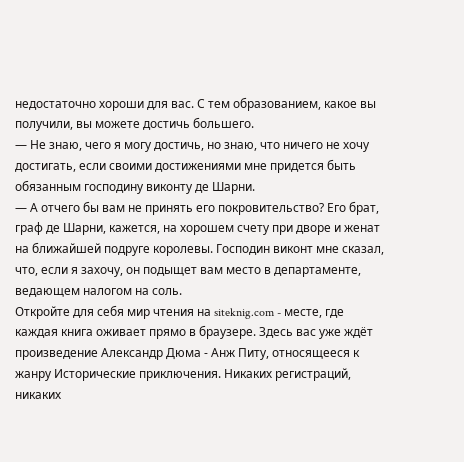недостаточно хороши для вас. С тем образованием, какое вы получили, вы можете достичь большего.
— Не знаю, чего я могу достичь, но знаю, что ничего не хочу достигать, если своими достижениями мне придется быть обязанным господину виконту де Шарни.
— А отчего бы вам не принять его покровительство? Его брат, граф де Шарни, кажется, на хорошем счету при дворе и женат на ближайшей подруге королевы. Господин виконт мне сказал, что, если я захочу, он подыщет вам место в департаменте, ведающем налогом на соль.
Откройте для себя мир чтения на siteknig.com - месте, где каждая книга оживает прямо в браузере. Здесь вас уже ждёт произведение Александр Дюма - Анж Питу, относящееся к жанру Исторические приключения. Никаких регистраций, никаких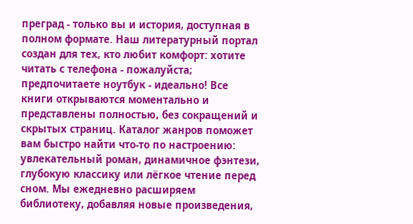преград - только вы и история, доступная в полном формате. Наш литературный портал создан для тех, кто любит комфорт: хотите читать с телефона - пожалуйста; предпочитаете ноутбук - идеально! Все книги открываются моментально и представлены полностью, без сокращений и скрытых страниц. Каталог жанров поможет вам быстро найти что-то по настроению: увлекательный роман, динамичное фэнтези, глубокую классику или лёгкое чтение перед сном. Мы ежедневно расширяем библиотеку, добавляя новые произведения,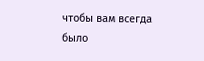чтобы вам всегда было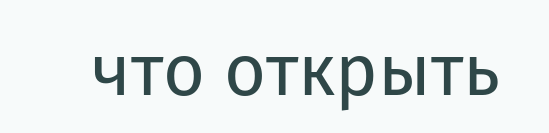что открыть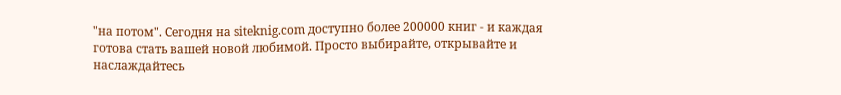"на потом". Сегодня на siteknig.com доступно более 200000 книг - и каждая готова стать вашей новой любимой. Просто выбирайте, открывайте и наслаждайтесь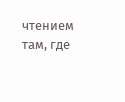чтением там, где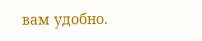вам удобно.